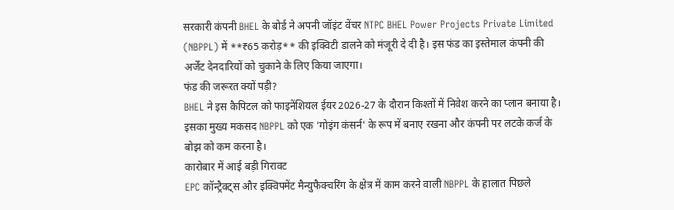सरकारी कंपनी BHEL के बोर्ड ने अपनी जॉइंट वेंचर NTPC BHEL Power Projects Private Limited (NBPPL) में **₹65 करोड़** की इक्विटी डालने को मंजूरी दे दी है। इस फंड का इस्तेमाल कंपनी की अर्जेंट देनदारियों को चुकाने के लिए किया जाएगा।
फंड की जरूरत क्यों पड़ी?
BHEL ने इस कैपिटल को फाइनेंशियल ईयर 2026-27 के दौरान किश्तों में निवेश करने का प्लान बनाया है। इसका मुख्य मकसद NBPPL को एक 'गोइंग कंसर्न' के रूप में बनाए रखना और कंपनी पर लटके कर्ज के बोझ को कम करना है।
कारोबार में आई बड़ी गिरावट
EPC कॉन्ट्रैक्ट्स और इक्विपमेंट मैन्युफैक्चरिंग के क्षेत्र में काम करने वाली NBPPL के हालात पिछले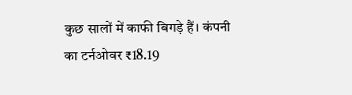कुछ सालों में काफी बिगड़े हैं। कंपनी का टर्नओवर ₹18.19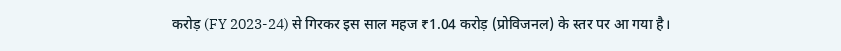करोड़ (FY 2023-24) से गिरकर इस साल महज ₹1.04 करोड़ (प्रोविजनल) के स्तर पर आ गया है।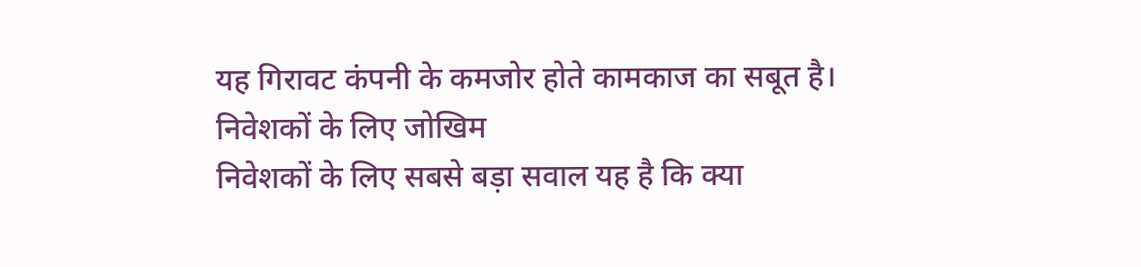यह गिरावट कंपनी के कमजोर होते कामकाज का सबूत है।
निवेशकों के लिए जोखिम
निवेशकों के लिए सबसे बड़ा सवाल यह है कि क्या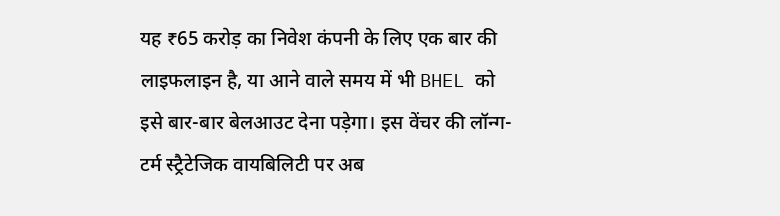यह ₹65 करोड़ का निवेश कंपनी के लिए एक बार की लाइफलाइन है, या आने वाले समय में भी BHEL को इसे बार-बार बेलआउट देना पड़ेगा। इस वेंचर की लॉन्ग-टर्म स्ट्रैटेजिक वायबिलिटी पर अब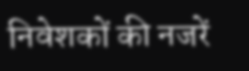निवेशकों की नजरें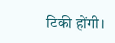टिकी होंगी।